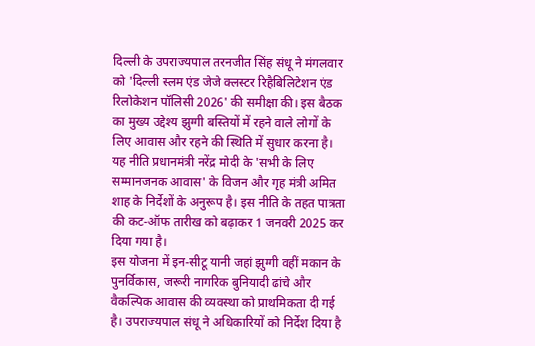दिल्ली के उपराज्यपाल तरनजीत सिंह संधू ने मंगलवार को 'दिल्ली स्लम एंड जेजे क्लस्टर रिहैबिलिटेशन एंड रिलोकेशन पॉलिसी 2026' की समीक्षा की। इस बैठक का मुख्य उद्देश्य झुग्गी बस्तियों में रहने वाले लोगों के लिए आवास और रहने की स्थिति में सुधार करना है। यह नीति प्रधानमंत्री नरेंद्र मोदी के 'सभी के लिए सम्मानजनक आवास' के विजन और गृह मंत्री अमित शाह के निर्देशों के अनुरूप है। इस नीति के तहत पात्रता की कट-ऑफ तारीख को बढ़ाकर 1 जनवरी 2025 कर दिया गया है।
इस योजना में इन-सीटू यानी जहां झुग्गी वहीं मकान के पुनर्विकास, जरूरी नागरिक बुनियादी ढांचे और वैकल्पिक आवास की व्यवस्था को प्राथमिकता दी गई है। उपराज्यपाल संधू ने अधिकारियों को निर्देश दिया है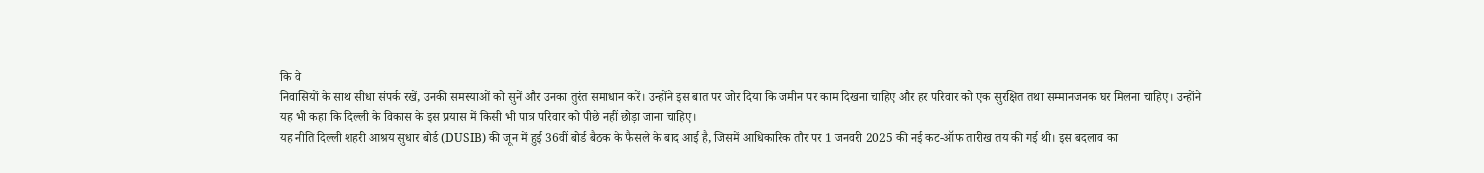कि वे
निवासियों के साथ सीधा संपर्क रखें, उनकी समस्याओं को सुनें और उनका तुरंत समाधान करें। उन्होंने इस बात पर जोर दिया कि जमीन पर काम दिखना चाहिए और हर परिवार को एक सुरक्षित तथा सम्मानजनक घर मिलना चाहिए। उन्होंने यह भी कहा कि दिल्ली के विकास के इस प्रयास में किसी भी पात्र परिवार को पीछे नहीं छोड़ा जाना चाहिए।
यह नीति दिल्ली शहरी आश्रय सुधार बोर्ड (DUSIB) की जून में हुई 36वीं बोर्ड बैठक के फैसले के बाद आई है, जिसमें आधिकारिक तौर पर 1 जनवरी 2025 की नई कट-ऑफ तारीख तय की गई थी। इस बदलाव का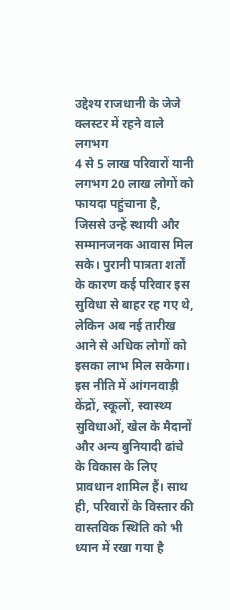उद्देश्य राजधानी के जेजे क्लस्टर में रहने वाले लगभग
4 से 5 लाख परिवारों यानी लगभग 20 लाख लोगों को फायदा पहुंचाना है, जिससे उन्हें स्थायी और सम्मानजनक आवास मिल सके। पुरानी पात्रता शर्तों के कारण कई परिवार इस सुविधा से बाहर रह गए थे, लेकिन अब नई तारीख आने से अधिक लोगों को इसका लाभ मिल सकेगा।
इस नीति में आंगनवाड़ी केंद्रों, स्कूलों, स्वास्थ्य सुविधाओं, खेल के मैदानों और अन्य बुनियादी ढांचे के विकास के लिए प्रावधान शामिल हैं। साथ ही, परिवारों के विस्तार की वास्तविक स्थिति को भी ध्यान में रखा गया है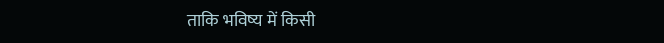ताकि भविष्य में किसी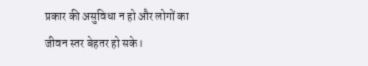प्रकार की असुविधा न हो और लोगों का जीवन स्तर बेहतर हो सके।